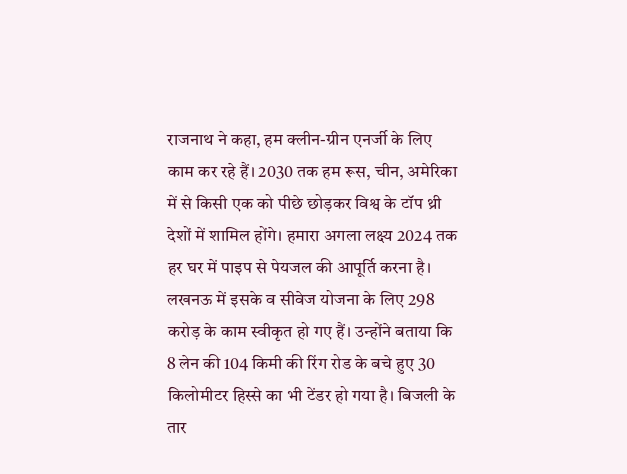राजनाथ ने कहा, हम क्लीन-ग्रीन एनर्जी के लिए काम कर रहे हैं। 2030 तक हम रूस, चीन, अमेरिका में से किसी एक को पीछे छोड़कर विश्व के टॉप थ्री देशों में शामिल होंगे। हमारा अगला लक्ष्य 2024 तक हर घर में पाइप से पेयजल की आपूर्ति करना है। लखनऊ में इसके व सीवेज योजना के लिए 298 करोड़ के काम स्वीकृत हो गए हैं। उन्होंने बताया कि 8 लेन की 104 किमी की रिंग रोड के बचे हुए 30 किलोमीटर हिस्से का भी टेंडर हो गया है। बिजली के तार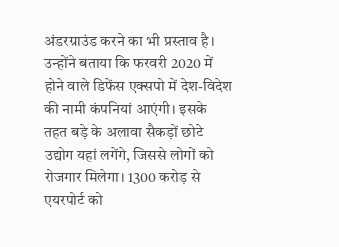अंडरग्राउंड करने का भी प्रस्ताव है। उन्होंने बताया कि फरवरी 2020 में होने वाले डिफेंस एक्सपो में देश-विदेश की नामी कंपनियां आएंगी। इसके तहत बड़े के अलावा सैकड़ों छोटे उद्योग यहां लगेंगे, जिससे लोगों को रोजगार मिलेगा। 1300 करोड़ से एयरपोर्ट को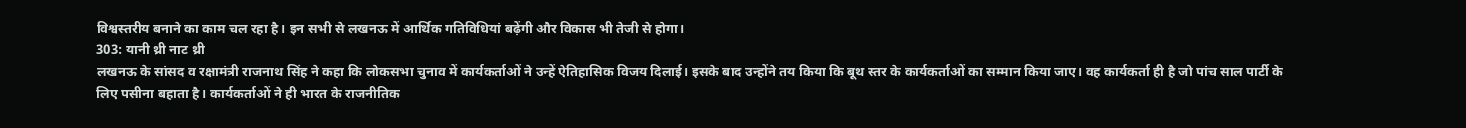विश्वस्तरीय बनाने का काम चल रहा है। इन सभी से लखनऊ में आर्थिक गतिविधियां बढ़ेंगी और विकास भी तेजी से होगा।
303: यानी थ्री नाट थ्री
लखनऊ के सांसद व रक्षामंत्री राजनाथ सिंह ने कहा कि लोकसभा चुनाव में कार्यकर्ताओं ने उन्हें ऐतिहासिक विजय दिलाई। इसके बाद उन्होंने तय किया कि बूथ स्तर के कार्यकर्ताओं का सम्मान किया जाए। वह कार्यकर्ता ही है जो पांच साल पार्टी के लिए पसीना बहाता है। कार्यकर्ताओं ने ही भारत के राजनीतिक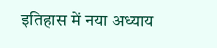इतिहास में नया अध्याय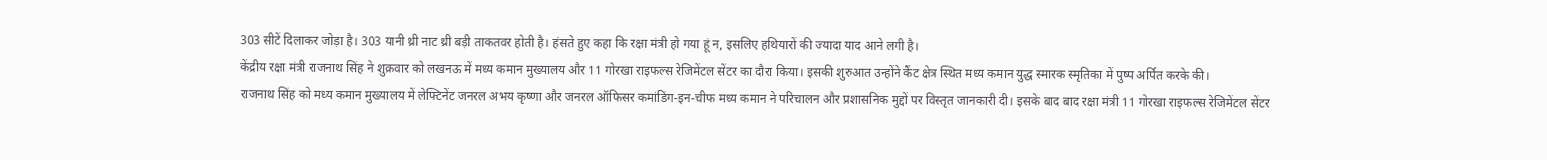303 सीटें दिलाकर जोड़ा है। 303 यानी थ्री नाट थ्री बड़ी ताकतवर होती है। हंसते हुए कहा कि रक्षा मंत्री हो गया हूं न, इसलिए हथियारों की ज्यादा याद आने लगी है।
केंद्रीय रक्षा मंत्री राजनाथ सिंह ने शुक्रवार को लखनऊ में मध्य कमान मुख्यालय और 11 गोरखा राइफल्स रेजिमेंटल सेंटर का दौरा किया। इसकी शुरुआत उन्होंने कैंट क्षेत्र स्थित मध्य कमान युद्ध स्मारक स्मृतिका में पुष्प अर्पित करके की।
राजनाथ सिंह को मध्य कमान मुख्यालय में लेफ्टिनेंट जनरल अभय कृष्णा और जनरल ऑफिसर कमांडिंग-इन-चीफ मध्य कमान ने परिचालन और प्रशासनिक मुद्दों पर विस्तृत जानकारी दी। इसके बाद बाद रक्षा मंत्री 11 गोरखा राइफल्स रेजिमेंटल सेंटर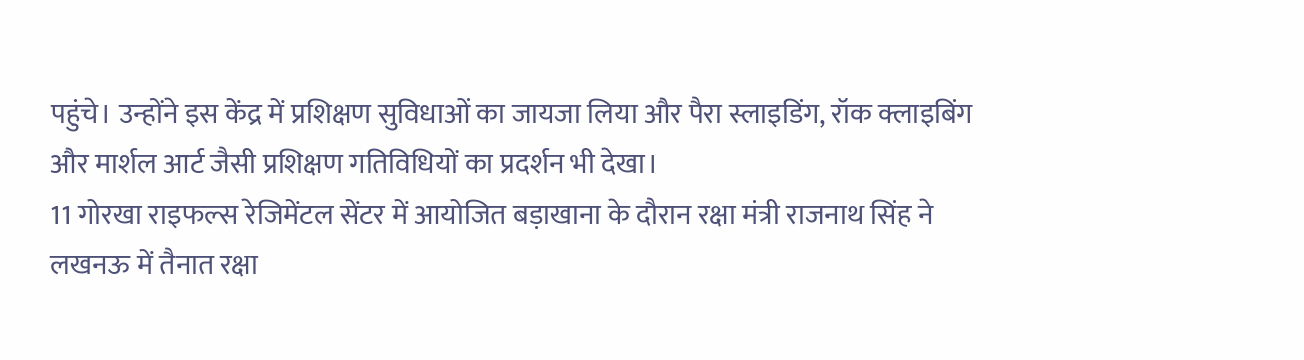पहुंचे। उन्होंने इस केंद्र में प्रशिक्षण सुविधाओं का जायजा लिया और पैरा स्लाइडिंग, रॉक क्लाइबिंग और मार्शल आर्ट जैसी प्रशिक्षण गतिविधियों का प्रदर्शन भी देखा।
11 गोरखा राइफल्स रेजिमेंटल सेंटर में आयोजित बड़ाखाना के दौरान रक्षा मंत्री राजनाथ सिंह ने लखनऊ में तैनात रक्षा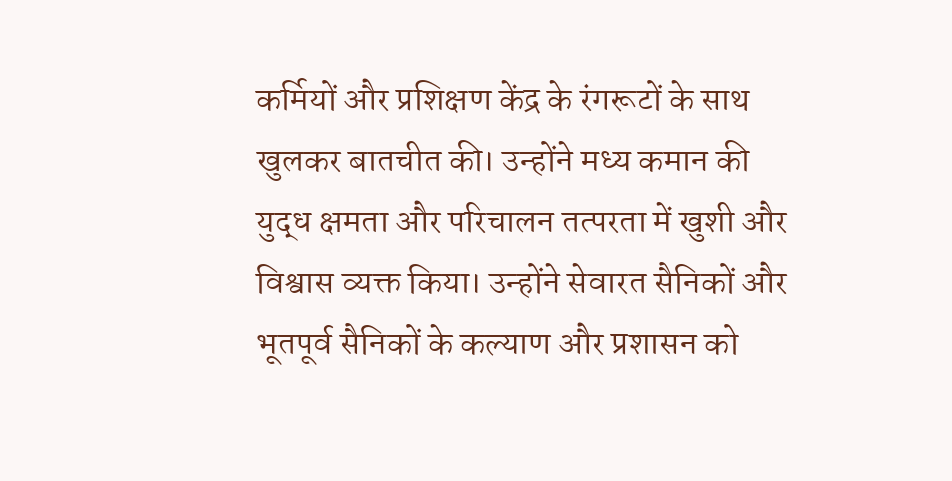कर्मियों और प्रशिक्षण केंद्र के रंगरूटों के साथ खुलकर बातचीत की। उन्होंने मध्य कमान की युद्ध क्षमता और परिचालन तत्परता में खुशी और विश्वास व्यक्त किया। उन्होंने सेवारत सैनिकों और भूतपूर्व सैनिकों के कल्याण और प्रशासन को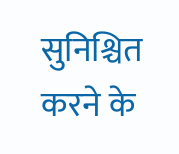सुनिश्चित करने के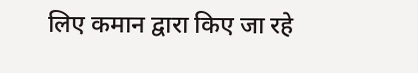लिए कमान द्वारा किए जा रहे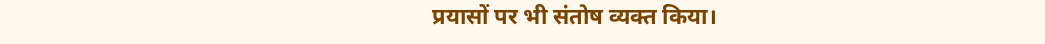प्रयासों पर भी संतोष व्यक्त किया।